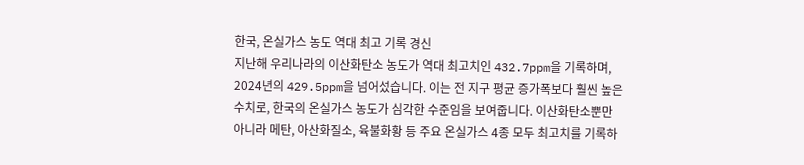한국, 온실가스 농도 역대 최고 기록 경신
지난해 우리나라의 이산화탄소 농도가 역대 최고치인 432.7ppm을 기록하며, 2024년의 429.5ppm을 넘어섰습니다. 이는 전 지구 평균 증가폭보다 훨씬 높은 수치로, 한국의 온실가스 농도가 심각한 수준임을 보여줍니다. 이산화탄소뿐만 아니라 메탄, 아산화질소, 육불화황 등 주요 온실가스 4종 모두 최고치를 기록하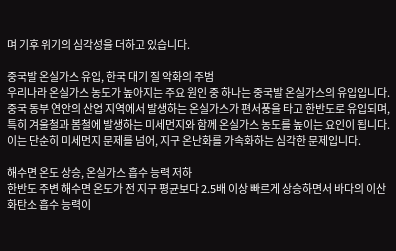며 기후 위기의 심각성을 더하고 있습니다.

중국발 온실가스 유입, 한국 대기 질 악화의 주범
우리나라 온실가스 농도가 높아지는 주요 원인 중 하나는 중국발 온실가스의 유입입니다. 중국 동부 연안의 산업 지역에서 발생하는 온실가스가 편서풍을 타고 한반도로 유입되며, 특히 겨울철과 봄철에 발생하는 미세먼지와 함께 온실가스 농도를 높이는 요인이 됩니다. 이는 단순히 미세먼지 문제를 넘어, 지구 온난화를 가속화하는 심각한 문제입니다.

해수면 온도 상승, 온실가스 흡수 능력 저하
한반도 주변 해수면 온도가 전 지구 평균보다 2.5배 이상 빠르게 상승하면서 바다의 이산화탄소 흡수 능력이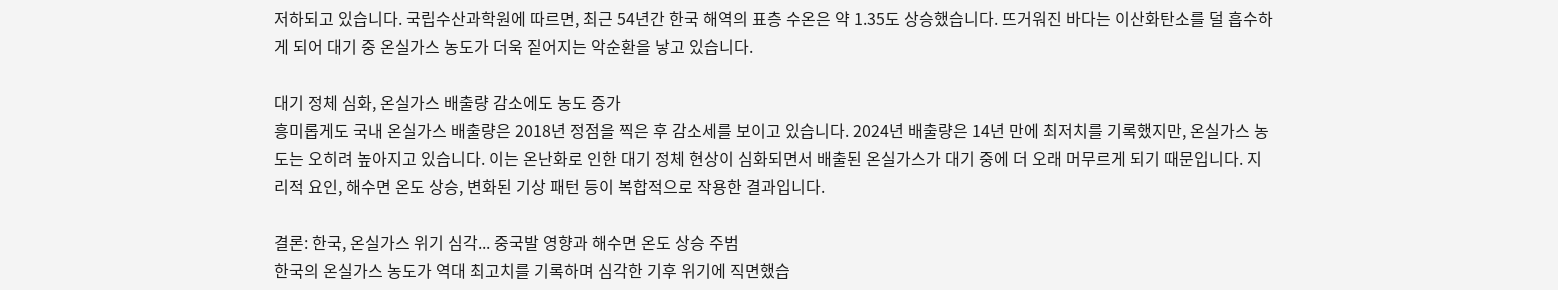저하되고 있습니다. 국립수산과학원에 따르면, 최근 54년간 한국 해역의 표층 수온은 약 1.35도 상승했습니다. 뜨거워진 바다는 이산화탄소를 덜 흡수하게 되어 대기 중 온실가스 농도가 더욱 짙어지는 악순환을 낳고 있습니다.

대기 정체 심화, 온실가스 배출량 감소에도 농도 증가
흥미롭게도 국내 온실가스 배출량은 2018년 정점을 찍은 후 감소세를 보이고 있습니다. 2024년 배출량은 14년 만에 최저치를 기록했지만, 온실가스 농도는 오히려 높아지고 있습니다. 이는 온난화로 인한 대기 정체 현상이 심화되면서 배출된 온실가스가 대기 중에 더 오래 머무르게 되기 때문입니다. 지리적 요인, 해수면 온도 상승, 변화된 기상 패턴 등이 복합적으로 작용한 결과입니다.

결론: 한국, 온실가스 위기 심각... 중국발 영향과 해수면 온도 상승 주범
한국의 온실가스 농도가 역대 최고치를 기록하며 심각한 기후 위기에 직면했습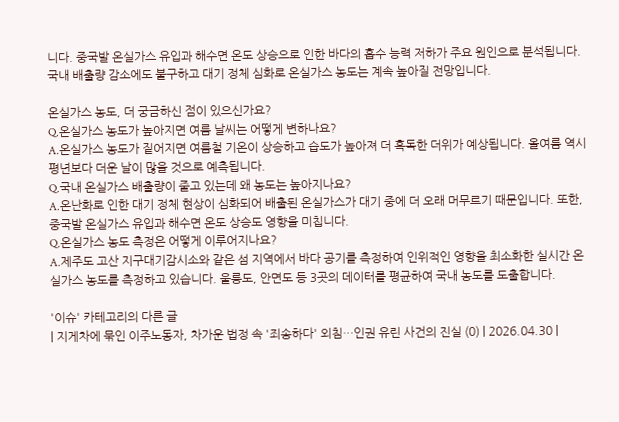니다. 중국발 온실가스 유입과 해수면 온도 상승으로 인한 바다의 흡수 능력 저하가 주요 원인으로 분석됩니다. 국내 배출량 감소에도 불구하고 대기 정체 심화로 온실가스 농도는 계속 높아질 전망입니다.

온실가스 농도, 더 궁금하신 점이 있으신가요?
Q.온실가스 농도가 높아지면 여름 날씨는 어떻게 변하나요?
A.온실가스 농도가 짙어지면 여름철 기온이 상승하고 습도가 높아져 더 혹독한 더위가 예상됩니다. 올여름 역시 평년보다 더운 날이 많을 것으로 예측됩니다.
Q.국내 온실가스 배출량이 줄고 있는데 왜 농도는 높아지나요?
A.온난화로 인한 대기 정체 현상이 심화되어 배출된 온실가스가 대기 중에 더 오래 머무르기 때문입니다. 또한, 중국발 온실가스 유입과 해수면 온도 상승도 영향을 미칩니다.
Q.온실가스 농도 측정은 어떻게 이루어지나요?
A.제주도 고산 지구대기감시소와 같은 섬 지역에서 바다 공기를 측정하여 인위적인 영향을 최소화한 실시간 온실가스 농도를 측정하고 있습니다. 울릉도, 안면도 등 3곳의 데이터를 평균하여 국내 농도를 도출합니다.

'이슈' 카테고리의 다른 글
| 지게차에 묶인 이주노동자, 차가운 법정 속 '죄송하다' 외침…인권 유린 사건의 진실 (0) | 2026.04.30 |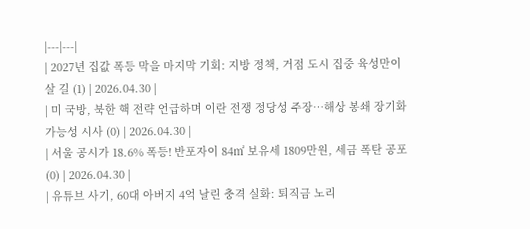|---|---|
| 2027년 집값 폭등 막을 마지막 기회: 지방 정책, 거점 도시 집중 육성만이 살 길 (1) | 2026.04.30 |
| 미 국방, 북한 핵 전략 언급하며 이란 전쟁 정당성 주장…해상 봉쇄 장기화 가능성 시사 (0) | 2026.04.30 |
| 서울 공시가 18.6% 폭등! 반포자이 84㎡ 보유세 1809만원, 세금 폭탄 공포 (0) | 2026.04.30 |
| 유튜브 사기, 60대 아버지 4억 날린 충격 실화: 퇴직금 노리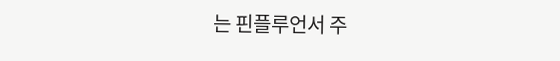는 핀플루언서 주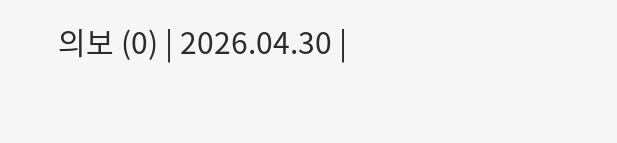의보 (0) | 2026.04.30 |